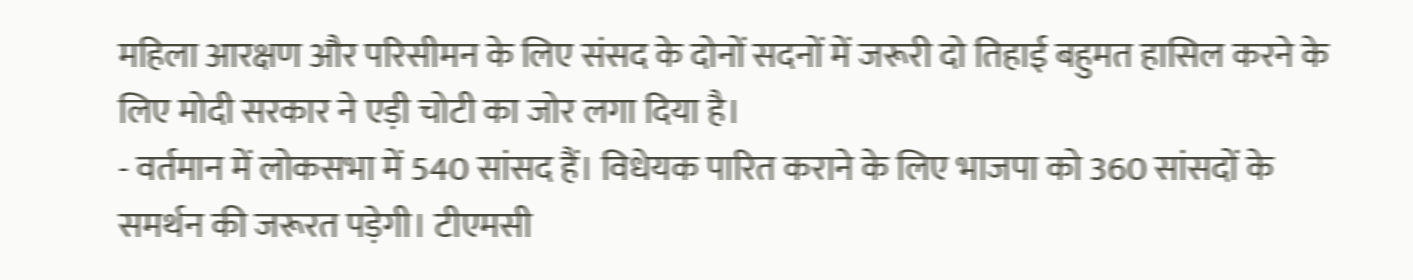महिला आरक्षण और परिसीमन के लिए संसद के दोनों सदनों में जरूरी दो तिहाई बहुमत हासिल करने के लिए मोदी सरकार ने एड़ी चोटी का जोर लगा दिया है।
- वर्तमान में लोकसभा में 540 सांसद हैं। विधेयक पारित कराने के लिए भाजपा को 360 सांसदों के समर्थन की जरूरत पड़ेगी। टीएमसी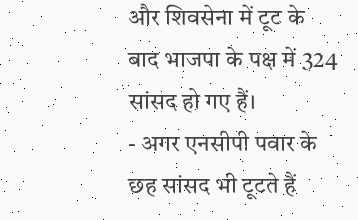और शिवसेना में टूट के बाद भाजपा के पक्ष में 324 सांसद हो गए हैं।
- अगर एनसीपी पवार के छह सांसद भी टूटते हैं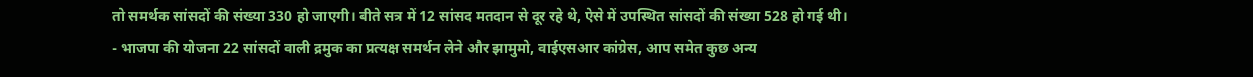तो समर्थक सांसदों की संख्या 330 हो जाएगी। बीते सत्र में 12 सांसद मतदान से दूर रहे थे, ऐसे में उपस्थित सांसदों की संख्या 528 हो गई थी।
- भाजपा की योजना 22 सांसदों वाली द्रमुक का प्रत्यक्ष समर्थन लेने और झामुमो, वाईएसआर कांग्रेस, आप समेत कुछ अन्य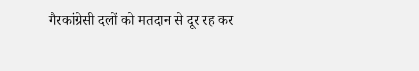गैरकांग्रेसी दलों को मतदान से दूर रह कर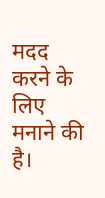मदद करने के लिए मनाने की है।